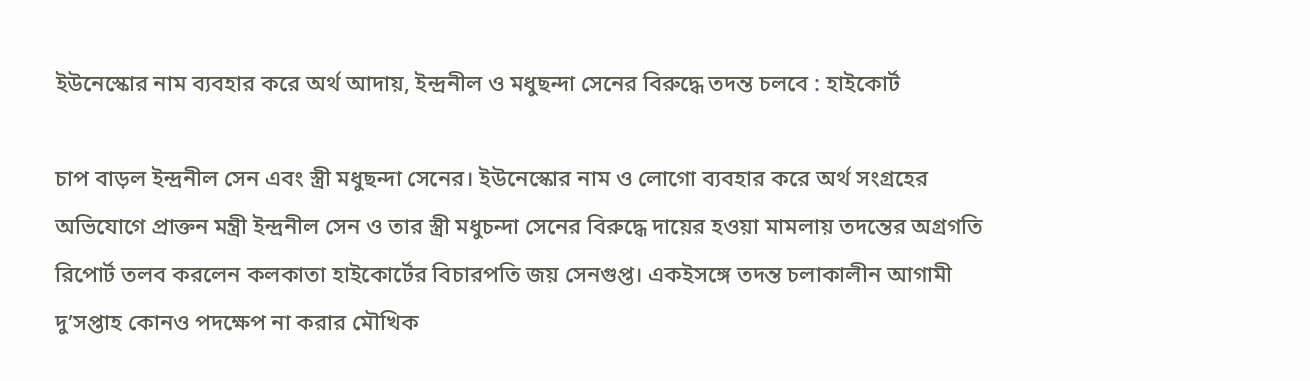ইউনেস্কোর নাম ব্যবহার করে অর্থ আদায়, ইন্দ্রনীল ও মধুছন্দা সেনের বিরুদ্ধে তদন্ত চলবে : হাইকোর্ট

চাপ বাড়ল ইন্দ্রনীল সেন এবং স্ত্রী মধুছন্দা সেনের। ইউনেস্কোর নাম ও লোগো ব্যবহার করে অর্থ সংগ্রহের অভিযোগে প্রাক্তন মন্ত্রী ইন্দ্রনীল সেন ও তার স্ত্রী মধুচন্দা সেনের বিরুদ্ধে দায়ের হওয়া মামলায় তদন্তের অগ্রগতি রিপোর্ট তলব করলেন কলকাতা হাইকোর্টের বিচারপতি জয় সেনগুপ্ত। একইসঙ্গে তদন্ত চলাকালীন আগামী দু’সপ্তাহ কোনও পদক্ষেপ না করার মৌখিক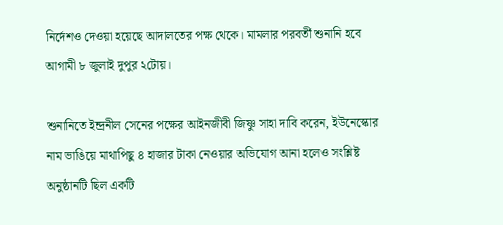নির্দেশও দেওয়া হয়েছে আদালতের পক্ষ থেকে। মামলার পরবর্তী শুনানি হবে আগামী ৮ জুলাই দুপুর ২টোয়।

শুনানিতে ইন্দ্রনীল সেনের পক্ষের আইনজীবী জিষ্ণু সাহা দাবি করেন, ইউনেস্কোর নাম ভাঙিয়ে মাথাপিছু ৪ হাজার টাকা নেওয়ার অভিযোগ আনা হলেও সংশ্লিষ্ট অনুষ্ঠানটি ছিল একটি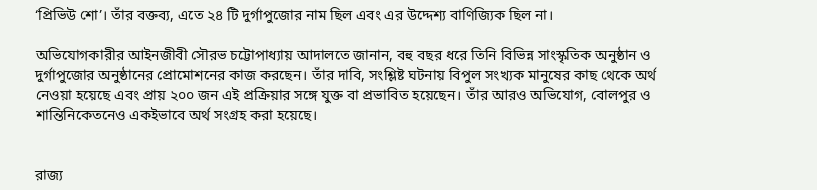‘প্রিভিউ শো’। তাঁর বক্তব্য, এতে ২৪ টি দুর্গাপুজোর নাম ছিল এবং এর উদ্দেশ্য বাণিজ্যিক ছিল না।

অভিযোগকারীর আইনজীবী সৌরভ চট্টোপাধ্যায় আদালতে জানান, বহু বছর ধরে তিনি বিভিন্ন সাংস্কৃতিক অনুষ্ঠান ও দুর্গাপুজোর অনুষ্ঠানের প্রোমোশনের কাজ করছেন। তাঁর দাবি, সংশ্লিষ্ট ঘটনায় বিপুল সংখ্যক মানুষের কাছ থেকে অর্থ নেওয়া হয়েছে এবং প্রায় ২০০ জন এই প্রক্রিয়ার সঙ্গে যুক্ত বা প্রভাবিত হয়েছেন। তাঁর আরও অভিযোগ, বোলপুর ও শান্তিনিকেতনেও একইভাবে অর্থ সংগ্রহ করা হয়েছে।


রাজ্য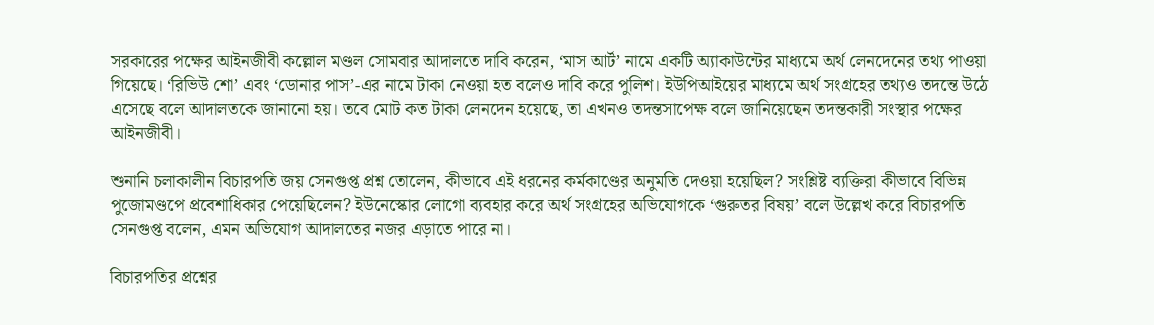সরকারের পক্ষের আইনজীবী কল্লোল মণ্ডল সোমবার আদালতে দাবি করেন, ‘মাস আর্ট’ নামে একটি অ্যাকাউন্টের মাধ্যমে অর্থ লেনদেনের তথ্য পাওয়া গিয়েছে। ‘রিভিউ শো’ এবং ‘ডোনার পাস’-এর নামে টাকা নেওয়া হত বলেও দাবি করে পুলিশ। ইউপিআইয়ের মাধ্যমে অর্থ সংগ্রহের তথ্যও তদন্তে উঠে এসেছে বলে আদালতকে জানানো হয়। তবে মোট কত টাকা লেনদেন হয়েছে, তা এখনও তদন্তসাপেক্ষ বলে জানিয়েছেন তদন্তকারী সংস্থার পক্ষের আইনজীবী।

শুনানি চলাকালীন বিচারপতি জয় সেনগুপ্ত প্রশ্ন তোলেন, কীভাবে এই ধরনের কর্মকাণ্ডের অনুমতি দেওয়া হয়েছিল? সংশ্লিষ্ট ব্যক্তিরা কীভাবে বিভিন্ন পুজোমণ্ডপে প্রবেশাধিকার পেয়েছিলেন? ইউনেস্কোর লোগো ব্যবহার করে অর্থ সংগ্রহের অভিযোগকে ‘গুরুতর বিষয়’ বলে উল্লেখ করে বিচারপতি সেনগুপ্ত বলেন, এমন অভিযোগ আদালতের নজর এড়াতে পারে না।

বিচারপতির প্রশ্নের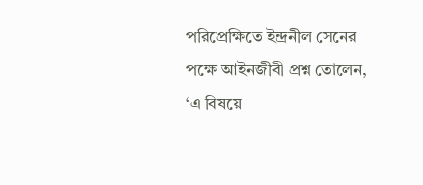পরিপ্রেক্ষিতে ইন্দ্রনীল সেনের পক্ষে আইনজীবী প্রশ্ন তোলেন, ‘এ বিষয়ে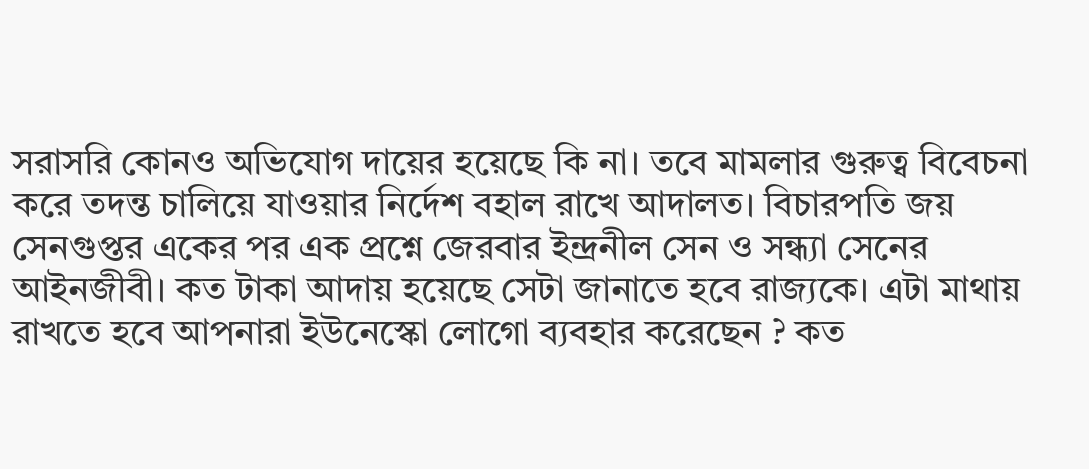সরাসরি কোনও অভিযোগ দায়ের হয়েছে কি না। তবে মামলার গুরুত্ব বিবেচনা করে তদন্ত চালিয়ে যাওয়ার নির্দেশ বহাল রাখে আদালত। বিচারপতি জয় সেনগুপ্তর একের পর এক প্রশ্নে জেরবার ইন্দ্রনীল সেন ও সন্ধ্যা সেনের আইনজীবী। কত টাকা আদায় হয়েছে সেটা জানাতে হবে রাজ্যকে। এটা মাথায় রাখতে হবে আপনারা ইউনেস্কো লোগো ব্যবহার করেছেন ? কত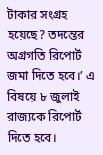টাকার সংগ্রহ হয়েছে? তদন্তের অগ্রগতি রিপোর্ট জমা দিতে হবে।’ এ বিষয়ে ৮ জুলাই রাজ্যকে রিপোর্ট দিতে হবে।